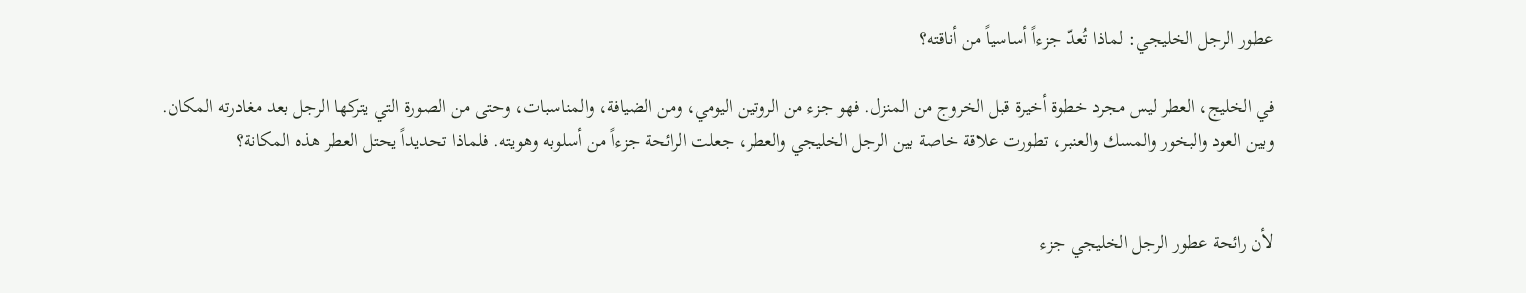عطور الرجل الخليجي: لماذا تُعدّ جزءاً أساسياً من أناقته؟

في الخليج، العطر ليس مجرد خطوة أخيرة قبل الخروج من المنزل. فهو جزء من الروتين اليومي، ومن الضيافة، والمناسبات، وحتى من الصورة التي يتركها الرجل بعد مغادرته المكان. وبين العود والبخور والمسك والعنبر، تطورت علاقة خاصة بين الرجل الخليجي والعطر، جعلت الرائحة جزءاً من أسلوبه وهويته. فلماذا تحديداً يحتل العطر هذه المكانة؟


لأن رائحة عطور الرجل الخليجي جزء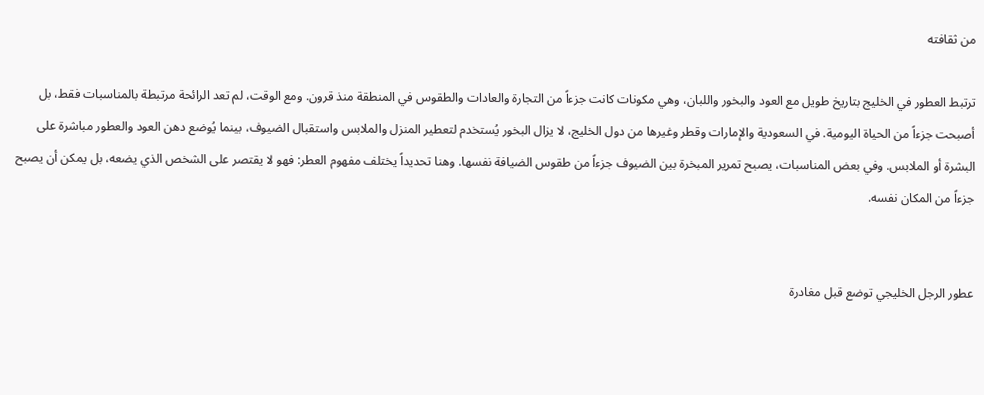من ثقافته

ترتبط العطور في الخليج بتاريخ طويل مع العود والبخور واللبان، وهي مكونات كانت جزءاً من التجارة والعادات والطقوس في المنطقة منذ قرون. ومع الوقت، لم تعد الرائحة مرتبطة بالمناسبات فقط، بل أصبحت جزءاً من الحياة اليومية. في السعودية والإمارات وقطر وغيرها من دول الخليج، لا يزال البخور يُستخدم لتعطير المنزل والملابس واستقبال الضيوف، بينما يُوضع دهن العود والعطور مباشرة على البشرة أو الملابس. وفي بعض المناسبات، يصبح تمرير المبخرة بين الضيوف جزءاً من طقوس الضيافة نفسها. وهنا تحديداً يختلف مفهوم العطر: فهو لا يقتصر على الشخص الذي يضعه، بل يمكن أن يصبح جزءاً من المكان نفسه.


عطور الرجل الخليجي توضع قبل مغادرة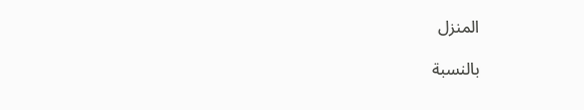المنزل

بالنسبة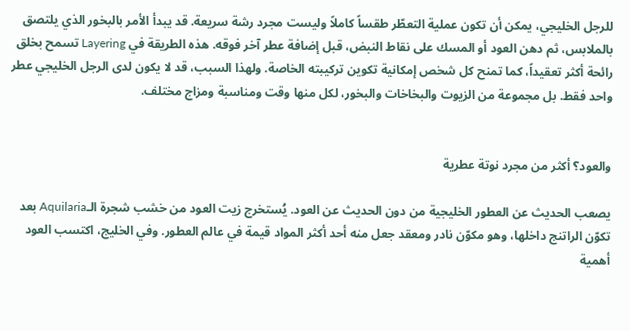للرجل الخليجي، يمكن أن تكون عملية التعطّر طقساً كاملاً وليست مجرد رشة سريعة. قد يبدأ الأمر بالبخور الذي يلتصق بالملابس، ثم دهن العود أو المسك على نقاط النبض، قبل إضافة عطر آخر فوقه. هذه الطريقة في Layering تسمح بخلق رائحة أكثر تعقيداً، كما تمنح كل شخص إمكانية تكوين تركيبته الخاصة. ولهذا السبب، قد لا يكون لدى الرجل الخليجي عطر واحد فقط. بل مجموعة من الزيوت والبخاخات والبخور، لكل منها وقت ومناسبة ومزاج مختلف.


والعود؟ أكثر من مجرد نوتة عطرية

يصعب الحديث عن العطور الخليجية من دون الحديث عن العود. يُستخرج زيت العود من خشب شجرة الـAquilaria بعد تكوّن الراتنج داخلها، وهو مكوّن نادر ومعقد جعل منه أحد أكثر المواد قيمة في عالم العطور. وفي الخليج، اكتسب العود أهمية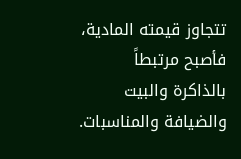تتجاوز قيمته المادية، فأصبح مرتبطاً بالذاكرة والبيت والضيافة والمناسبات.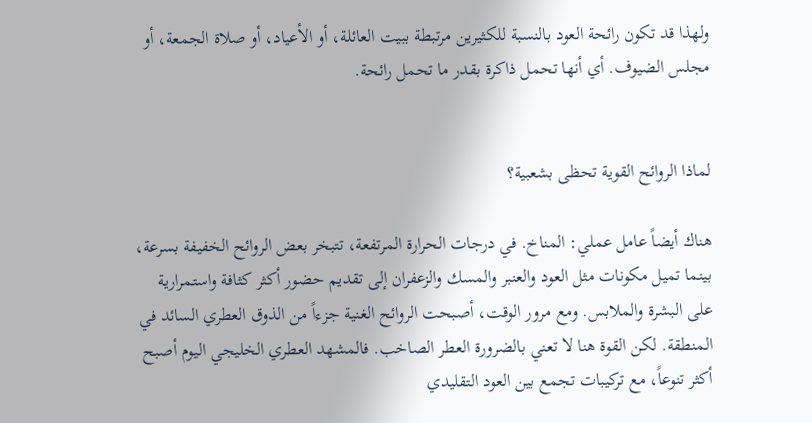ولهذا قد تكون رائحة العود بالنسبة للكثيرين مرتبطة ببيت العائلة، أو الأعياد، أو صلاة الجمعة، أو مجلس الضيوف. أي أنها تحمل ذاكرة بقدر ما تحمل رائحة.


لماذا الروائح القوية تحظى بشعبية؟

هناك أيضاً عامل عملي: المناخ. في درجات الحرارة المرتفعة، تتبخر بعض الروائح الخفيفة بسرعة، بينما تميل مكونات مثل العود والعنبر والمسك والزعفران إلى تقديم حضور أكثر كثافة واستمرارية على البشرة والملابس. ومع مرور الوقت، أصبحت الروائح الغنية جزءاً من الذوق العطري السائد في المنطقة. لكن القوة هنا لا تعني بالضرورة العطر الصاخب. فالمشهد العطري الخليجي اليوم أصبح أكثر تنوعاً، مع تركيبات تجمع بين العود التقليدي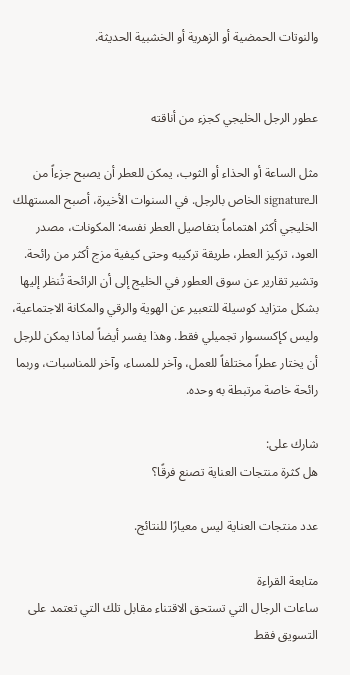والنوتات الحمضية أو الزهرية أو الخشبية الحديثة.


عطور الرجل الخليجي كجزء من أناقته

مثل الساعة أو الحذاء أو الثوب، يمكن للعطر أن يصبح جزءاً من الـsignature الخاص بالرجل. في السنوات الأخيرة، أصبح المستهلك الخليجي أكثر اهتماماً بتفاصيل العطر نفسه: المكونات، مصدر العود، تركيز العطر، طريقة تركيبه وحتى كيفية مزج أكثر من رائحة. وتشير تقارير عن سوق العطور في الخليج إلى أن الرائحة تُنظر إليها بشكل متزايد كوسيلة للتعبير عن الهوية والرقي والمكانة الاجتماعية، وليس كإكسسوار تجميلي فقط. وهذا يفسر أيضاً لماذا يمكن للرجل أن يختار عطراً مختلفاً للعمل، وآخر للمساء، وآخر للمناسبات، وربما رائحة خاصة مرتبطة به وحده.

شارك على:
هل كثرة منتجات العناية تصنع فرقًا؟

عدد منتجات العناية ليس معيارًا للنتائج.

متابعة القراءة
ساعات الرجال التي تستحق الاقتناء مقابل تلك التي تعتمد على التسويق فقط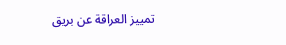تمييز العراقة عن بريق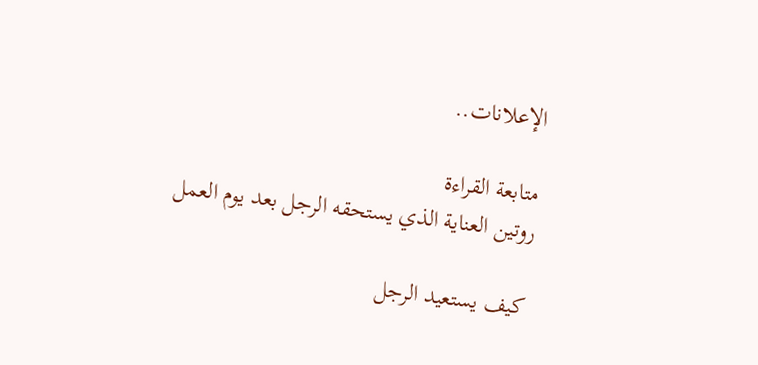الإعلانات..

متابعة القراءة
روتين العناية الذي يستحقه الرجل بعد يوم العمل

كيف يستعيد الرجل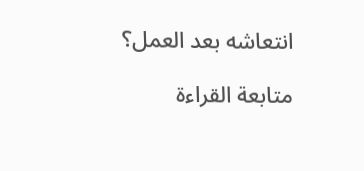انتعاشه بعد العمل؟

متابعة القراءة